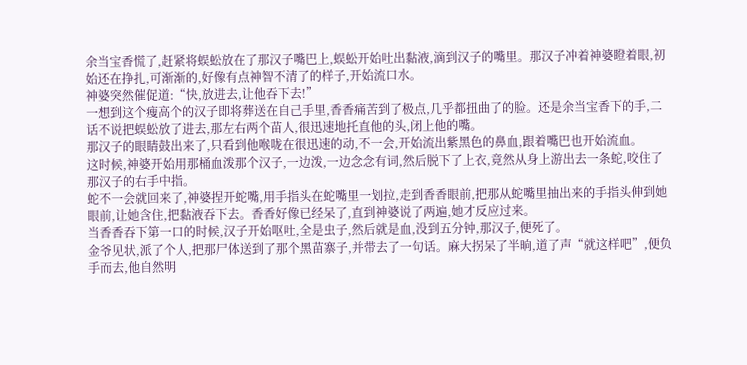余当宝香慌了,赶紧将蜈蚣放在了那汉子嘴巴上,蜈蚣开始吐出黏液,滴到汉子的嘴里。那汉子冲着神婆瞪着眼,初始还在挣扎,可渐渐的,好像有点神智不清了的样子,开始流口水。
神婆突然催促道:“快,放进去,让他吞下去!”
一想到这个瘦高个的汉子即将葬送在自己手里,香香痛苦到了极点,几乎都扭曲了的脸。还是余当宝香下的手,二话不说把蜈蚣放了进去,那左右两个苗人,很迅速地托直他的头,闭上他的嘴。
那汉子的眼睛鼓出来了,只看到他喉咙在很迅速的动,不一会,开始流出紫黑色的鼻血,跟着嘴巴也开始流血。
这时候,神婆开始用那桶血泼那个汉子,一边泼,一边念念有词,然后脱下了上衣,竟然从身上游出去一条蛇,咬住了那汉子的右手中指。
蛇不一会就回来了,神婆捏开蛇嘴,用手指头在蛇嘴里一划拉,走到香香眼前,把那从蛇嘴里抽出来的手指头伸到她眼前,让她含住,把黏液吞下去。香香好像已经呆了,直到神婆说了两遍,她才反应过来。
当香香吞下第一口的时候,汉子开始呕吐,全是虫子,然后就是血,没到五分钟,那汉子,便死了。
金爷见状,派了个人,把那尸体送到了那个黑苗寨子,并带去了一句话。麻大拐呆了半晌,道了声“就这样吧”,便负手而去,他自然明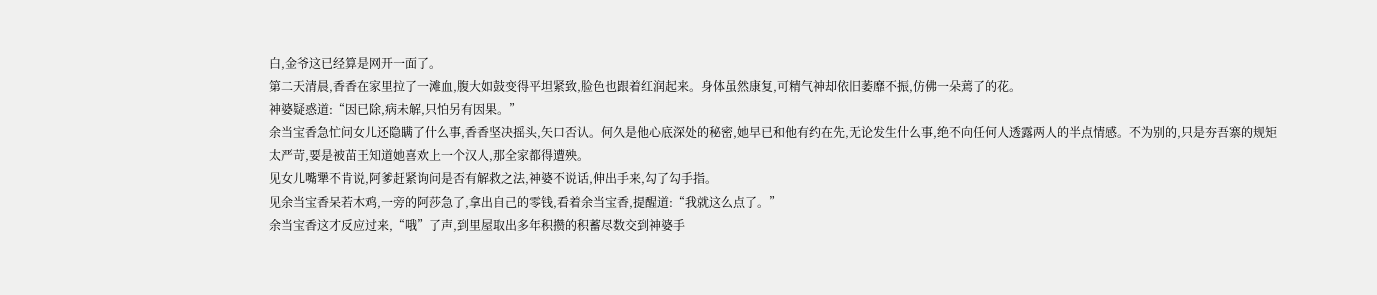白,金爷这已经算是网开一面了。
第二天清晨,香香在家里拉了一滩血,腹大如鼓变得平坦紧致,脸色也跟着红润起来。身体虽然康复,可精气神却依旧萎靡不振,仿佛一朵蔫了的花。
神婆疑惑道:“因已除,病未解,只怕另有因果。”
余当宝香急忙问女儿还隐瞒了什么事,香香坚决摇头,矢口否认。何久是他心底深处的秘密,她早已和他有约在先,无论发生什么事,绝不向任何人透露两人的半点情感。不为别的,只是夯吾寨的规矩太严苛,要是被苗王知道她喜欢上一个汉人,那全家都得遭殃。
见女儿嘴犟不肯说,阿爹赶紧询问是否有解救之法,神婆不说话,伸出手来,勾了勾手指。
见余当宝香呆若木鸡,一旁的阿莎急了,拿出自己的零钱,看着余当宝香,提醒道:“我就这么点了。”
余当宝香这才反应过来,“哦”了声,到里屋取出多年积攒的积蓄尽数交到神婆手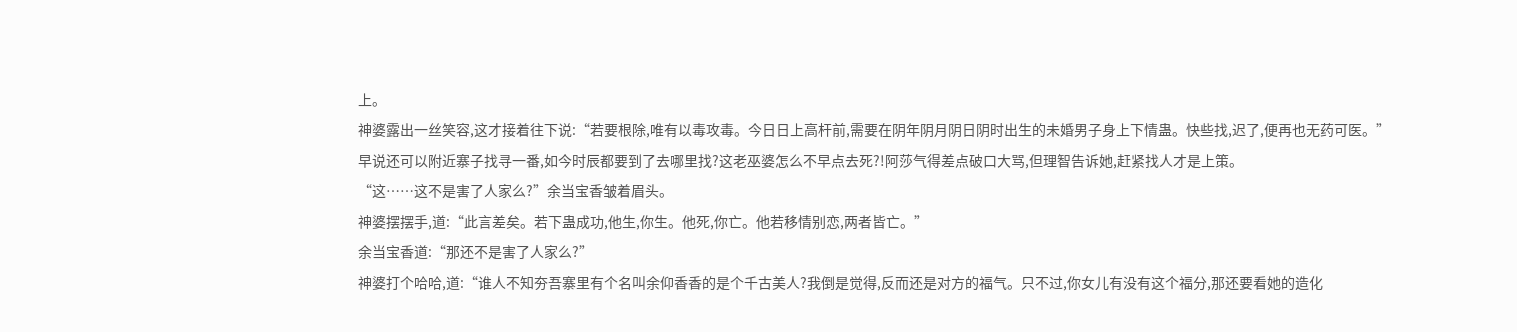上。
神婆露出一丝笑容,这才接着往下说:“若要根除,唯有以毒攻毒。今日日上高杆前,需要在阴年阴月阴日阴时出生的未婚男子身上下情蛊。快些找,迟了,便再也无药可医。”
早说还可以附近寨子找寻一番,如今时辰都要到了去哪里找?这老巫婆怎么不早点去死?!阿莎气得差点破口大骂,但理智告诉她,赶紧找人才是上策。
“这……这不是害了人家么?”余当宝香皱着眉头。
神婆摆摆手,道:“此言差矣。若下蛊成功,他生,你生。他死,你亡。他若移情别恋,两者皆亡。”
余当宝香道:“那还不是害了人家么?”
神婆打个哈哈,道:“谁人不知夯吾寨里有个名叫余仰香香的是个千古美人?我倒是觉得,反而还是对方的福气。只不过,你女儿有没有这个福分,那还要看她的造化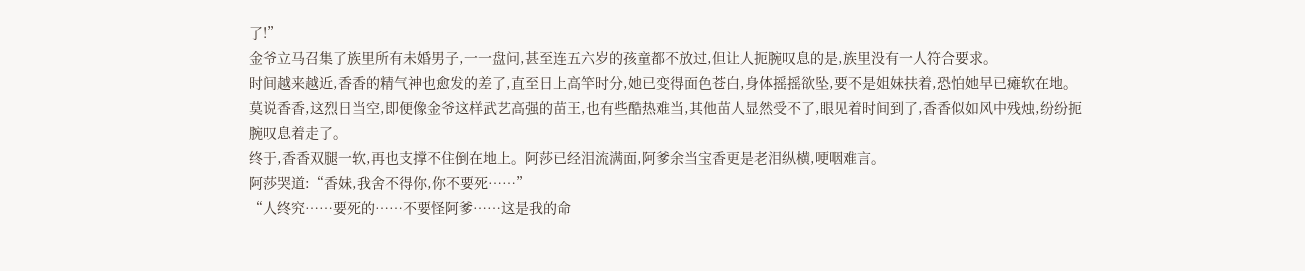了!”
金爷立马召集了族里所有未婚男子,一一盘问,甚至连五六岁的孩童都不放过,但让人扼腕叹息的是,族里没有一人符合要求。
时间越来越近,香香的精气神也愈发的差了,直至日上高竿时分,她已变得面色苍白,身体摇摇欲坠,要不是姐妹扶着,恐怕她早已瘫软在地。
莫说香香,这烈日当空,即便像金爷这样武艺高强的苗王,也有些酷热难当,其他苗人显然受不了,眼见着时间到了,香香似如风中残烛,纷纷扼腕叹息着走了。
终于,香香双腿一软,再也支撑不住倒在地上。阿莎已经泪流满面,阿爹余当宝香更是老泪纵横,哽咽难言。
阿莎哭道:“香妹,我舍不得你,你不要死……”
“人终究……要死的……不要怪阿爹……这是我的命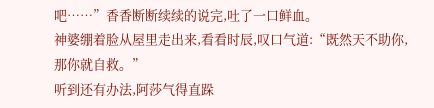吧……”香香断断续续的说完,吐了一口鲜血。
神婆绷着脸从屋里走出来,看看时辰,叹口气道:“既然天不助你,那你就自救。”
听到还有办法,阿莎气得直跺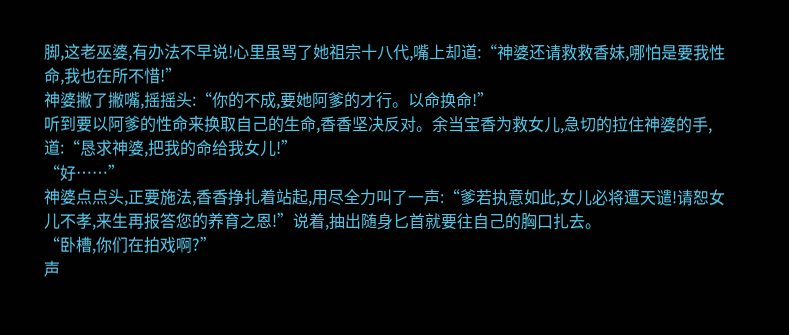脚,这老巫婆,有办法不早说!心里虽骂了她祖宗十八代,嘴上却道:“神婆还请救救香妹,哪怕是要我性命,我也在所不惜!”
神婆撇了撇嘴,摇摇头:“你的不成,要她阿爹的才行。以命换命!”
听到要以阿爹的性命来换取自己的生命,香香坚决反对。余当宝香为救女儿,急切的拉住神婆的手,道:“恳求神婆,把我的命给我女儿!”
“好……”
神婆点点头,正要施法,香香挣扎着站起,用尽全力叫了一声:“爹若执意如此,女儿必将遭天谴!请恕女儿不孝,来生再报答您的养育之恩!”说着,抽出随身匕首就要往自己的胸口扎去。
“卧槽,你们在拍戏啊?”
声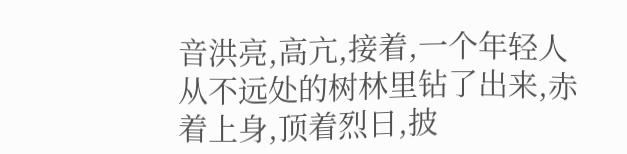音洪亮,高亢,接着,一个年轻人从不远处的树林里钻了出来,赤着上身,顶着烈日,披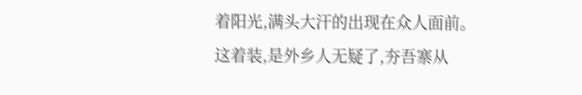着阳光,满头大汗的出现在众人面前。
这着装,是外乡人无疑了,夯吾寨从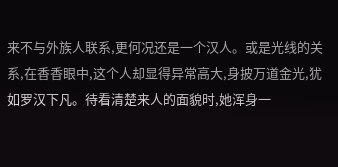来不与外族人联系,更何况还是一个汉人。或是光线的关系,在香香眼中,这个人却显得异常高大,身披万道金光,犹如罗汉下凡。待看清楚来人的面貌时,她浑身一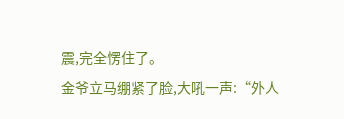震,完全愣住了。
金爷立马绷紧了脸,大吼一声:“外人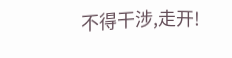不得干涉,走开!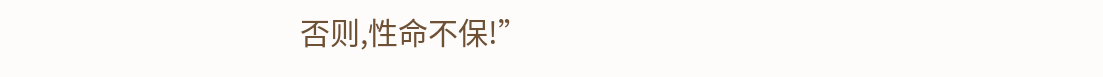否则,性命不保!”